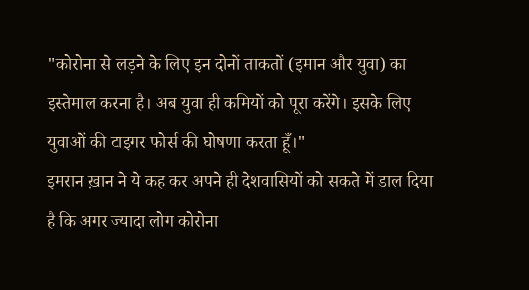"कोरोना से लड़ने के लिए इन दोनों ताकतों (इमान और युवा) का इस्तेमाल करना है। अब युवा ही कमियों को पूरा करेंगे। इसके लिए युवाओं की टाइगर फोर्स की घोषणा करता हूँ।"
इमरान ख़ान ने ये कह कर अपने ही देशवासियों को सकते में डाल दिया है कि अगर ज्यादा लोग कोरोना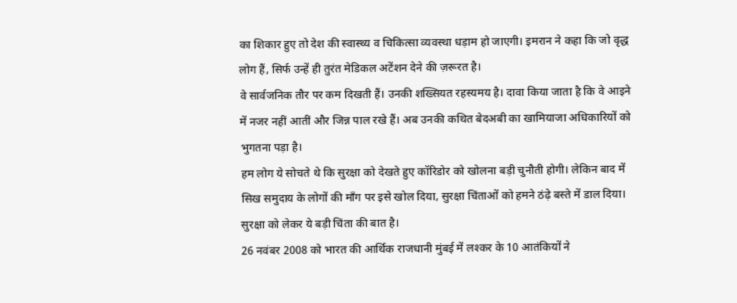का शिकार हुए तो देश की स्वास्थ्य व चिकित्सा व्यवस्था धड़ाम हो जाएगी। इमरान ने कहा कि जो वृद्ध लोग हैं, सिर्फ उन्हें ही तुरंत मेडिकल अटेंशन देने की ज़रूरत है।
वे सार्वजनिक तौर पर कम दिखती हैं। उनकी शख्सियत रहस्यमय है। दावा किया जाता है कि वे आइने में नजर नहीं आतीं और जिन्न पाल रखे हैं। अब उनकी कथित बेदअबी का खामियाजा अधिकारियों को भुगतना पड़ा है।
हम लोग ये सोचते थे कि सुरक्षा को देखते हुए कॉरिडोर को खोलना बड़ी चुनौती होगी। लेकिन बाद में सिख समुदाय के लोगों की माँग पर इसे खोल दिया, सुरक्षा चिंताओं को हमने ठंढ़े बस्ते में डाल दिया। सुरक्षा को लेकर ये बड़ी चिंता की बात है।
26 नवंबर 2008 को भारत की आर्थिक राजधानी मुंबई में लश्कर के 10 आतंकियों ने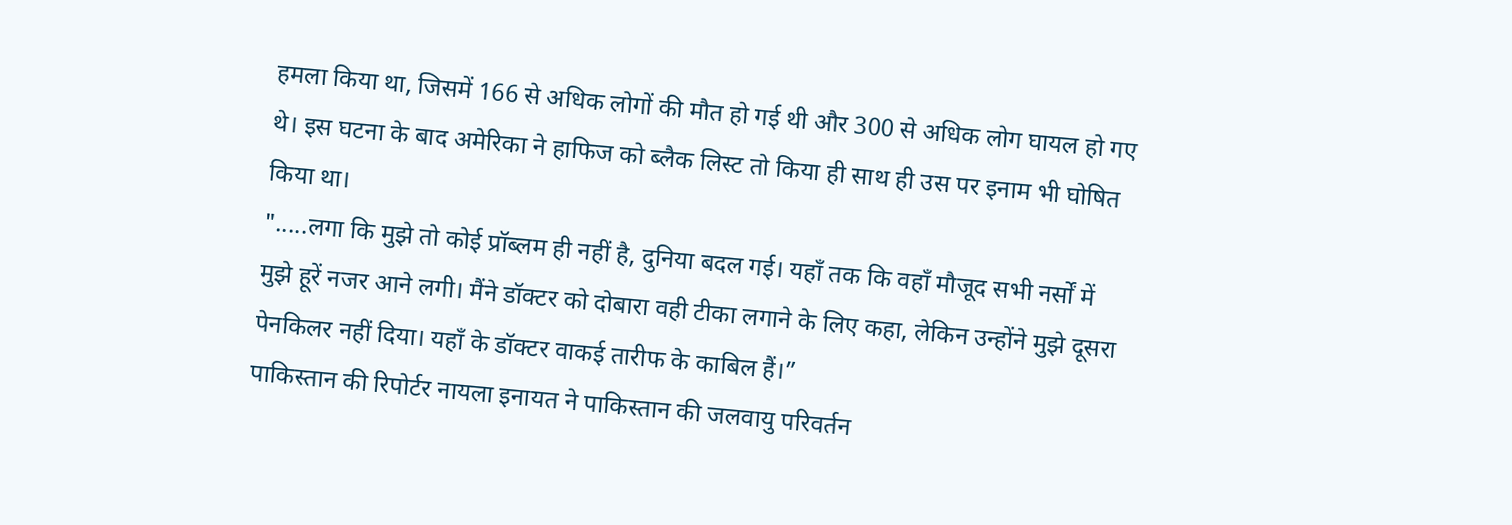हमला किया था, जिसमें 166 से अधिक लोगों की मौत हो गई थी और 300 से अधिक लोग घायल हो गए थे। इस घटना के बाद अमेरिका ने हाफिज को ब्लैक लिस्ट तो किया ही साथ ही उस पर इनाम भी घोषित किया था।
".....लगा कि मुझे तो कोई प्रॉब्लम ही नहीं है, दुनिया बदल गई। यहाँ तक कि वहाँ मौजूद सभी नर्सों में मुझे हूरें नजर आने लगी। मैंने डॉक्टर को दोबारा वही टीका लगाने के लिए कहा, लेकिन उन्होंने मुझे दूसरा पेनकिलर नहीं दिया। यहाँ के डॉक्टर वाकई तारीफ के काबिल हैं।”
पाकिस्तान की रिपोर्टर नायला इनायत ने पाकिस्तान की जलवायु परिवर्तन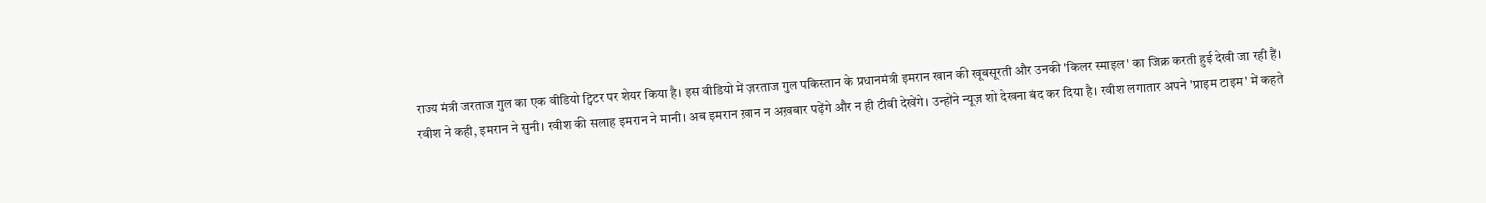राज्य मंत्री जरताज गुल का एक वीडियो ट्विटर पर शेयर किया है। इस वीडियो में ज़रताज गुल पकिस्तान के प्रधानमंत्री इमरान खान की खूबसूरती और उनकी 'किलर स्माइल' का जिक्र करती हुई देखी जा रही हैं।
रवीश ने कही, इमरान ने सुनी। रवीश की सलाह इमरान ने मानी। अब इमरान ख़ान न अख़बार पढ़ेंगे और न ही टीवी देखेंगे। उन्होंने न्यूज़ शो देखना बंद कर दिया है। रवीश लगातार अपने 'प्राइम टाइम' में कहते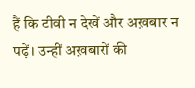हैं कि टीवी न देखें और अख़बार न पढ़ें। उन्हीं अख़बारों की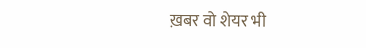ख़बर वो शेयर भी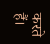करते हैं।